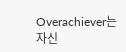Overachiever는 자신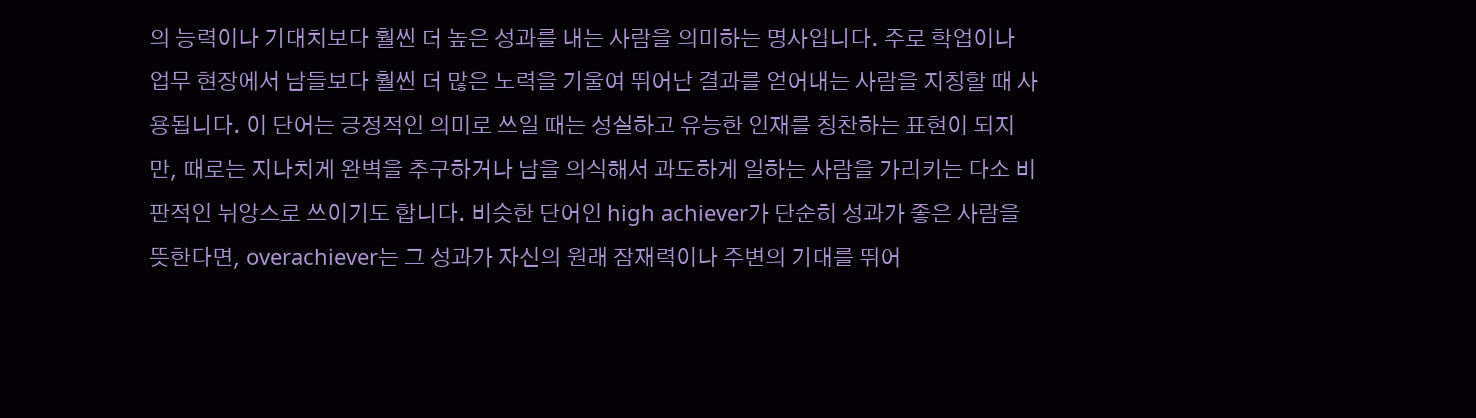의 능력이나 기대치보다 훨씬 더 높은 성과를 내는 사람을 의미하는 명사입니다. 주로 학업이나 업무 현장에서 남들보다 훨씬 더 많은 노력을 기울여 뛰어난 결과를 얻어내는 사람을 지칭할 때 사용됩니다. 이 단어는 긍정적인 의미로 쓰일 때는 성실하고 유능한 인재를 칭찬하는 표현이 되지만, 때로는 지나치게 완벽을 추구하거나 남을 의식해서 과도하게 일하는 사람을 가리키는 다소 비판적인 뉘앙스로 쓰이기도 합니다. 비슷한 단어인 high achiever가 단순히 성과가 좋은 사람을 뜻한다면, overachiever는 그 성과가 자신의 원래 잠재력이나 주변의 기대를 뛰어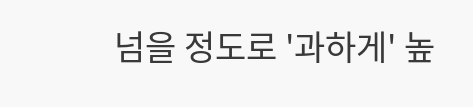넘을 정도로 '과하게' 높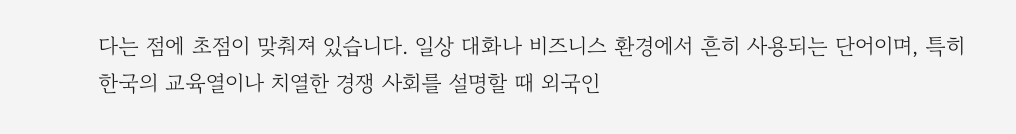다는 점에 초점이 맞춰져 있습니다. 일상 대화나 비즈니스 환경에서 흔히 사용되는 단어이며, 특히 한국의 교육열이나 치열한 경쟁 사회를 설명할 때 외국인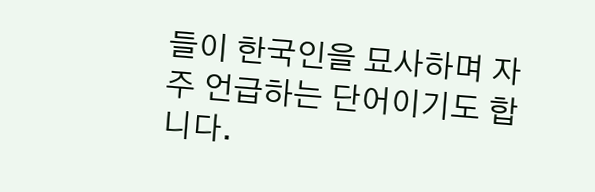들이 한국인을 묘사하며 자주 언급하는 단어이기도 합니다.